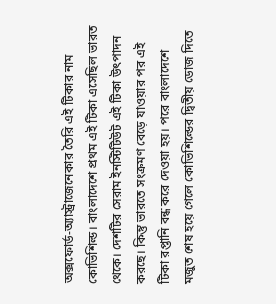অক্সফোর্ড-অ্যাস্ট্রাজেনেকার তৈরি এই টিকার নাম কোভিশিল্ড। বাংলাদেশে প্রথম এই টিকা এসেছিল ভারত থেকে। দেশটির সেরাম ইনস্টিটিউট এই টিকা উৎপাদন করছে। কিন্তু ভারতে সংক্রমণ বেড়ে যাওয়ার পর এই টিকা রপ্তানি বন্ধ করে দেওয়া হয়। পরে বাংলাদেশে মজুত শেষ হয়ে গেলে কোভিশিল্ডের দ্বিতীয় ডোজ দিতে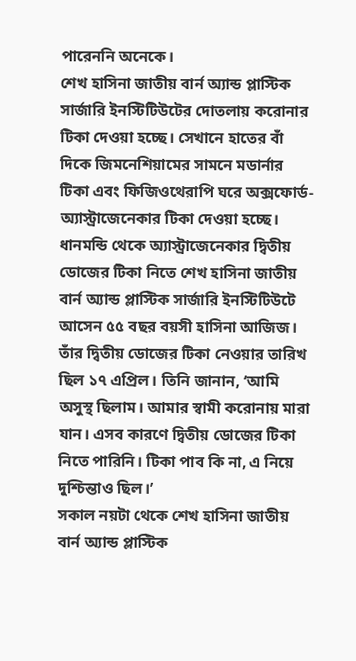পারেননি অনেকে।
শেখ হাসিনা জাতীয় বার্ন অ্যান্ড প্লাস্টিক সার্জারি ইনস্টিটিউটের দোতলায় করোনার টিকা দেওয়া হচ্ছে। সেখানে হাতের বাঁ দিকে জিমনেশিয়ামের সামনে মডার্নার টিকা এবং ফিজিওথেরাপি ঘরে অক্সফোর্ড-অ্যাস্ট্রাজেনেকার টিকা দেওয়া হচ্ছে।
ধানমন্ডি থেকে অ্যাস্ট্রাজেনেকার দ্বিতীয় ডোজের টিকা নিতে শেখ হাসিনা জাতীয় বার্ন অ্যান্ড প্লাস্টিক সার্জারি ইনস্টিটিউটে আসেন ৫৫ বছর বয়সী হাসিনা আজিজ। তাঁর দ্বিতীয় ডোজের টিকা নেওয়ার তারিখ ছিল ১৭ এপ্রিল। তিনি জানান, ‘আমি অসুস্থ ছিলাম। আমার স্বামী করোনায় মারা যান। এসব কারণে দ্বিতীয় ডোজের টিকা নিতে পারিনি। টিকা পাব কি না, এ নিয়ে দুশ্চিন্তাও ছিল।’
সকাল নয়টা থেকে শেখ হাসিনা জাতীয় বার্ন অ্যান্ড প্লাস্টিক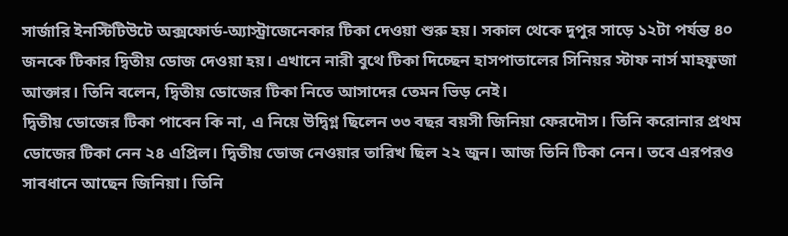সার্জারি ইনস্টিটিউটে অক্সফোর্ড-অ্যাস্ট্রাজেনেকার টিকা দেওয়া শুরু হয়। সকাল থেকে দুপুর সাড়ে ১২টা পর্যন্ত ৪০ জনকে টিকার দ্বিতীয় ডোজ দেওয়া হয়। এখানে নারী বুথে টিকা দিচ্ছেন হাসপাতালের সিনিয়র স্টাফ নার্স মাহফুজা আক্তার। তিনি বলেন, দ্বিতীয় ডোজের টিকা নিতে আসাদের তেমন ভিড় নেই।
দ্বিতীয় ডোজের টিকা পাবেন কি না, এ নিয়ে উদ্বিগ্ন ছিলেন ৩৩ বছর বয়সী জিনিয়া ফেরদৌস। তিনি করোনার প্রথম ডোজের টিকা নেন ২৪ এপ্রিল। দ্বিতীয় ডোজ নেওয়ার তারিখ ছিল ২২ জুন। আজ তিনি টিকা নেন। তবে এরপরও সাবধানে আছেন জিনিয়া। তিনি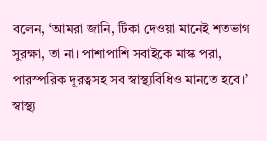বলেন, ‘আমরা জানি, টিকা দেওয়া মানেই শতভাগ সুরক্ষা, তা না। পাশাপাশি সবাইকে মাস্ক পরা, পারস্পরিক দূরত্বসহ সব স্বাস্থ্যবিধিও মানতে হবে।’
স্বাস্থ্য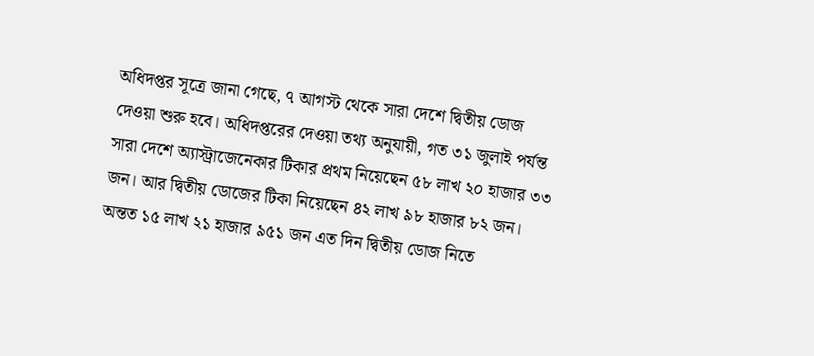অধিদপ্তর সূত্রে জানা গেছে, ৭ আগস্ট থেকে সারা দেশে দ্বিতীয় ডোজ দেওয়া শুরু হবে। অধিদপ্তরের দেওয়া তথ্য অনুযায়ী, গত ৩১ জুলাই পর্যন্ত সারা দেশে অ্যাস্ট্রাজেনেকার টিকার প্রথম নিয়েছেন ৫৮ লাখ ২০ হাজার ৩৩ জন। আর দ্বিতীয় ডোজের টিকা নিয়েছেন ৪২ লাখ ৯৮ হাজার ৮২ জন। অন্তত ১৫ লাখ ২১ হাজার ৯৫১ জন এত দিন দ্বিতীয় ডোজ নিতে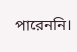পারেননি।